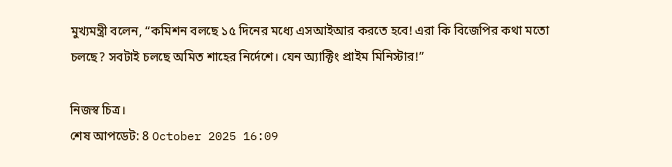মুখ্যমন্ত্রী বলেন, “কমিশন বলছে ১৫ দিনের মধ্যে এসআইআর করতে হবে! এরা কি বিজেপির কথা মতো চলছে? সবটাই চলছে অমিত শাহের নির্দেশে। যেন অ্যাক্টিং প্রাইম মিনিস্টার!”

নিজস্ব চিত্র।
শেষ আপডেট: 8 October 2025 16:09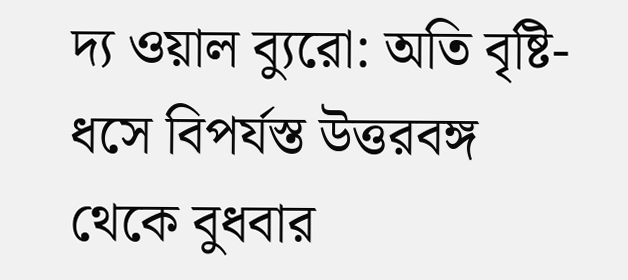দ্য ওয়াল ব্যুরো: অতি বৃষ্টি-ধসে বিপর্যস্ত উত্তরবঙ্গ থেকে বুধবার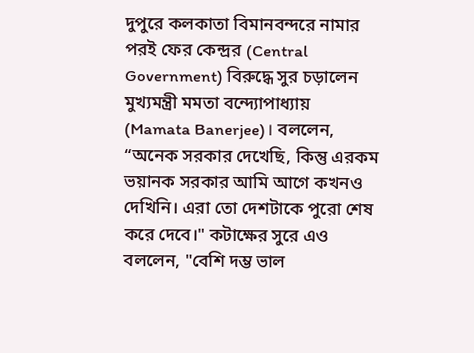দুপুরে কলকাতা বিমানবন্দরে নামার পরই ফের কেন্দ্রর (Central Government) বিরুদ্ধে সুর চড়ালেন মুখ্যমন্ত্রী মমতা বন্দ্যোপাধ্যায় (Mamata Banerjee)। বললেন, “অনেক সরকার দেখেছি, কিন্তু এরকম ভয়ানক সরকার আমি আগে কখনও দেখিনি। এরা তো দেশটাকে পুরো শেষ করে দেবে।" কটাক্ষের সুরে এও বললেন, "বেশি দম্ভ ভাল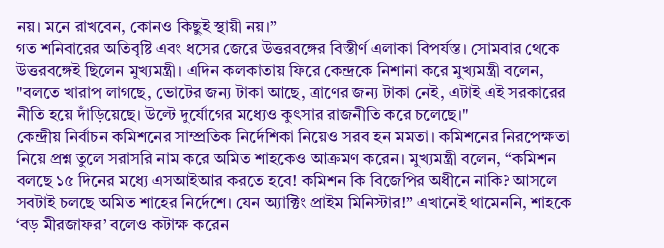নয়। মনে রাখবেন, কোনও কিছুই স্থায়ী নয়।”
গত শনিবারের অতিবৃষ্টি এবং ধসের জেরে উত্তরবঙ্গের বিস্তীর্ণ এলাকা বিপর্যস্ত। সোমবার থেকে উত্তরবঙ্গেই ছিলেন মুখ্যমন্ত্রী। এদিন কলকাতায় ফিরে কেন্দ্রকে নিশানা করে মুখ্যমন্ত্রী বলেন, "বলতে খারাপ লাগছে, ভোটের জন্য টাকা আছে, ত্রাণের জন্য টাকা নেই, এটাই এই সরকারের নীতি হয়ে দাঁড়িয়েছে। উল্টে দুর্যোগের মধ্যেও কুৎসার রাজনীতি করে চলেছে।"
কেন্দ্রীয় নির্বাচন কমিশনের সাম্প্রতিক নির্দেশিকা নিয়েও সরব হন মমতা। কমিশনের নিরপেক্ষতা নিয়ে প্রশ্ন তুলে সরাসরি নাম করে অমিত শাহকেও আক্রমণ করেন। মুখ্যমন্ত্রী বলেন, “কমিশন বলছে ১৫ দিনের মধ্যে এসআইআর করতে হবে! কমিশন কি বিজেপির অধীনে নাকি? আসলে সবটাই চলছে অমিত শাহের নির্দেশে। যেন অ্যাক্টিং প্রাইম মিনিস্টার!” এখানেই থামেননি, শাহকে ‘বড় মীরজাফর’ বলেও কটাক্ষ করেন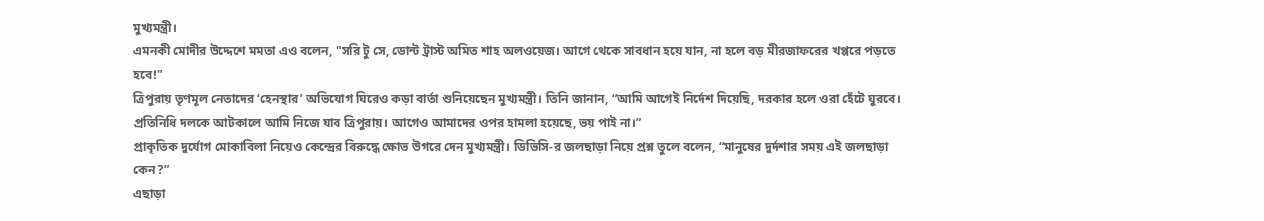মুখ্যমন্ত্রী।
এমনকী মোদীর উদ্দেশে মমতা এও বলেন, "সরি টু সে, ডোন্ট ট্রাস্ট অমিত শাহ অলওয়েজ। আগে থেকে সাবধান হয়ে যান, না হলে বড় মীরজাফরের খপ্পরে পড়তে হবে!"
ত্রিপুরায় তৃণমূল নেতাদের ‘হেনস্থার’ অভিযোগ ঘিরেও কড়া বার্তা শুনিয়েছেন মুখ্যমন্ত্রী। তিনি জানান, “আমি আগেই নির্দেশ দিয়েছি, দরকার হলে ওরা হেঁটে ঘুরবে। প্রতিনিধি দলকে আটকালে আমি নিজে যাব ত্রিপুরায়। আগেও আমাদের ওপর হামলা হয়েছে, ভয় পাই না।”
প্রাকৃতিক দুর্যোগ মোকাবিলা নিয়েও কেন্দ্রের বিরুদ্ধে ক্ষোভ উগরে দেন মুখ্যমন্ত্রী। ডিভিসি-র জলছাড়া নিয়ে প্রশ্ন তুলে বলেন, “মানুষের দুর্দশার সময় এই জলছাড়া কেন?”
এছাড়া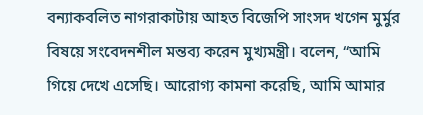বন্যাকবলিত নাগরাকাটায় আহত বিজেপি সাংসদ খগেন মুর্মুর বিষয়ে সংবেদনশীল মন্তব্য করেন মুখ্যমন্ত্রী। বলেন, “আমি গিয়ে দেখে এসেছি। আরোগ্য কামনা করেছি, আমি আমার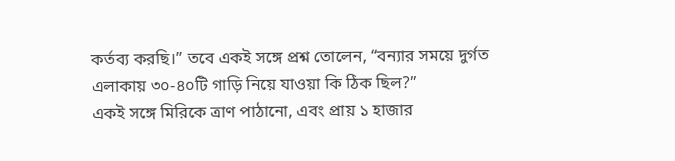কর্তব্য করছি।” তবে একই সঙ্গে প্রশ্ন তোলেন, “বন্যার সময়ে দুর্গত এলাকায় ৩০-৪০টি গাড়ি নিয়ে যাওয়া কি ঠিক ছিল?”
একই সঙ্গে মিরিকে ত্রাণ পাঠানো, এবং প্রায় ১ হাজার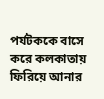পর্যটককে বাসে করে কলকাতায় ফিরিয়ে আনার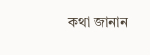কথা জানান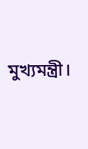মুখ্যমন্ত্রী।